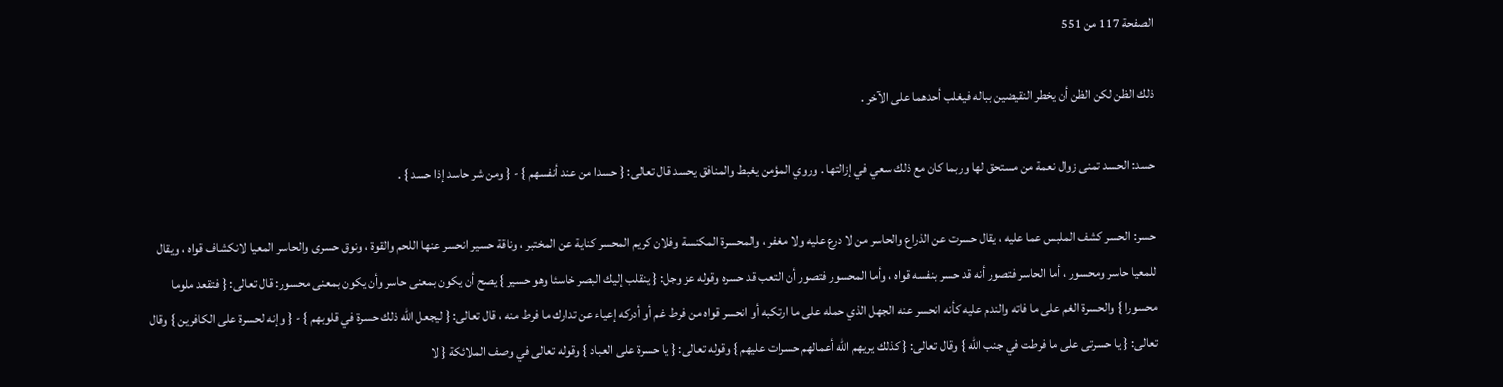الصفحة 117 من 551

ذلك الظن لكن الظن أن يخطر النقيضين بباله فيغلب أحدهما على الآخر .

حسد: الحسد تمنى زوال نعمة من مستحق لها وربما كان مع ذلك سعي في إزالتها . وروي المؤمن يغبط والمنافق يحسد قال تعالى: { حسدا من عند أنفسهم } - { ومن شر حاسد إذا حسد } .

حسر: الحسر كشف الملبس عما عليه ، يقال حسرت عن الذراع والحاسر من لا درع عليه ولا مغفر ، والمحسرة المكنسة وفلان كريم المحسر كناية عن المختبر ، وناقة حسير انحسر عنها اللحم والقوة ، ونوق حسرى والحاسر المعيا لانكشاف قواه ، ويقال للمعيا حاسر ومحسور ، أما الحاسر فتصور أنه قد حسر بنفسه قواه ، وأما المحسور فتصور أن التعب قد حسره وقوله عز وجل: { ينقلب إليك البصر خاسئا وهو حسير } يصح أن يكون بمعنى حاسر وأن يكون بمعنى محسور: قال تعالى: { فتقعد ملوما محسورا } والحسرة الغم على ما فاته والندم عليه كأنه انحسر عنه الجهل الذي حمله على ما ارتكبه أو انحسر قواه من فرط غم أو أدركه إعياء عن تدارك ما فرط منه ، قال تعالى: { ليجعل الله ذلك حسرة في قلوبهم } - { وإنه لحسرة على الكافرين } وقال تعالى: { يا حسرتى على ما فرطت في جنب الله } وقال تعالى: { كذلك يريهم الله أعمالهم حسرات عليهم } وقوله تعالى: { يا حسرة على العباد } وقوله تعالى في وصف الملائكة { لا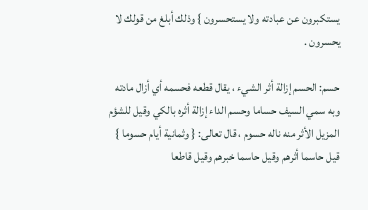يستكبرون عن عبادته ولا يستحسرون } وذلك أبلغ من قولك لا يحسرون .

حسم: الحسم إزالة أثر الشيء ، يقال قطعه فحسمه أي أزال مادته وبه سمي السيف حساما وحسم الداء إزالة أثره بالكي وقيل للشؤم المزيل الأثر منه ناله حسوم ، قال تعالى: { وثمانية أيام حسوما } قيل حاسما أثرهم وقيل حاسما خبرهم وقيل قاطعا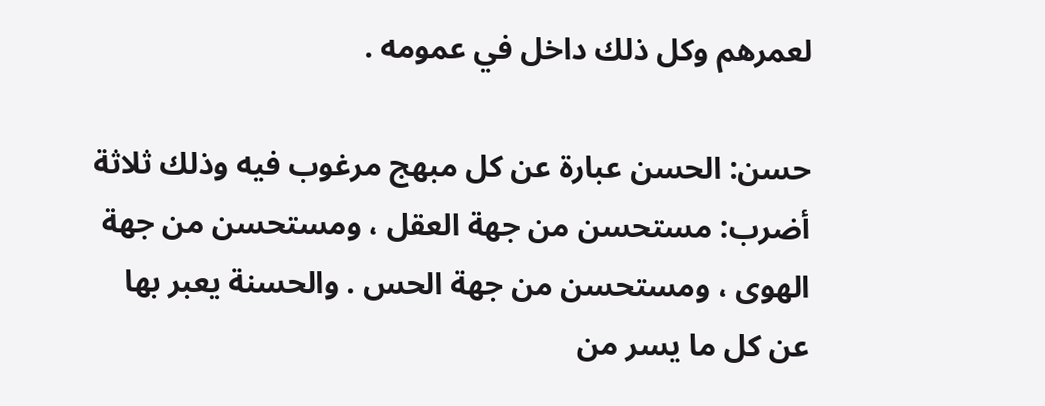لعمرهم وكل ذلك داخل في عمومه .

حسن: الحسن عبارة عن كل مبهج مرغوب فيه وذلك ثلاثة أضرب: مستحسن من جهة العقل ، ومستحسن من جهة الهوى ، ومستحسن من جهة الحس . والحسنة يعبر بها عن كل ما يسر من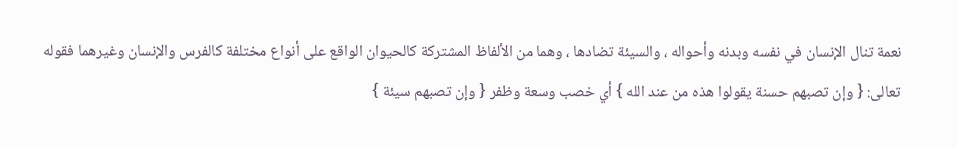نعمة تنال الإنسان في نفسه وبدنه وأحواله ، والسيئة تضادها ، وهما من الألفاظ المشتركة كالحيوان الواقع على أنواع مختلفة كالفرس والإنسان وغيرهما فقوله تعالى: { وإن تصبهم حسنة يقولوا هذه من عند الله } أي خصب وسعة وظفر { وإن تصبهم سيئة }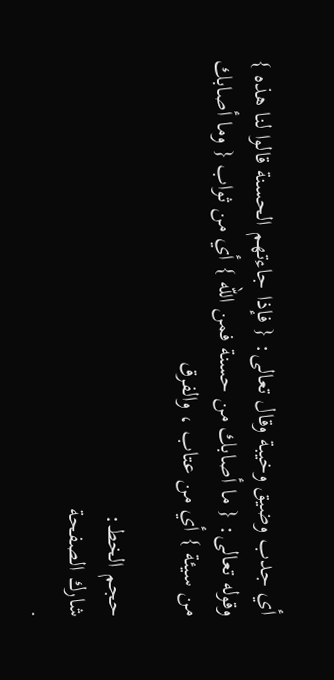أي جدب وضيق وخيبة وقال تعالى: { فإذا جاءتهم الحسنة قالوا لنا هذه } وقوله تعالى: { ما أصابك من حسنة فمن الله } أي من ثواب { وما أصابك من سيئة } أي من عتاب ، والفرق

حجم الخط:
شارك الصفحة
.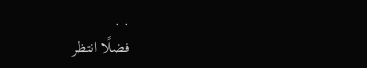. .
فضلًا انتظر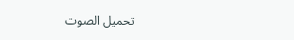تحميل الصوت